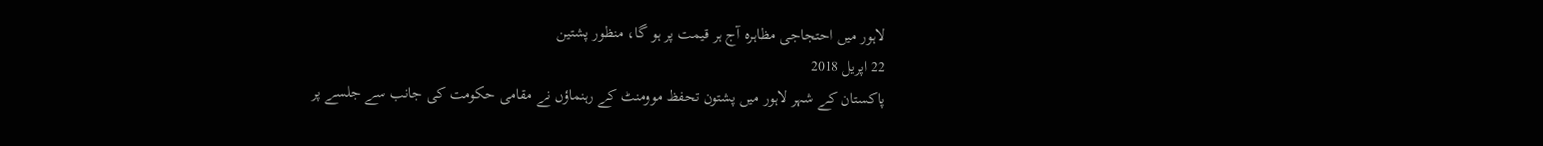لاہور میں احتجاجی مظاہرہ آج ہر قیمت پر ہو گا، منظور پشتین
22 اپریل 2018
پاکستان کے شہر لاہور میں پشتون تحفظ موومنٹ کے رہنماؤں نے مقامی حکومت کی جانب سے جلسے پر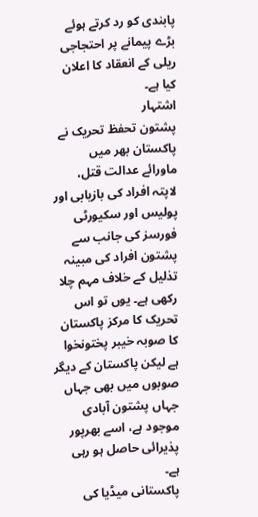پابندی کو رد کرتے ہوئے بڑے پیمانے پر احتجاجی ریلی کے انعقاد کا اعلان کیا ہے۔
اشتہار
پشتون تحفظ تحریک نے پاکستان بھر میں ماورائے عدالت قتل، لاپتہ افراد کی بازیابی اور پولیس اور سکیورٹی فورسز کی جانب سے پشتون افراد کی مبینہ تذلیل کے خلاف مہم چلا رکھی ہے۔ یوں تو اس تحریک کا مرکز پاکستان کا صوبہ خیبر پختونخوا ہے لیکن پاکستان کے دیگر صوبوں میں بھی جہاں جہاں پشتون آبادی موجود ہے، اسے بھرپور پذیرائی حاصل ہو رہی ہے۔
پاکستانی میڈیا کی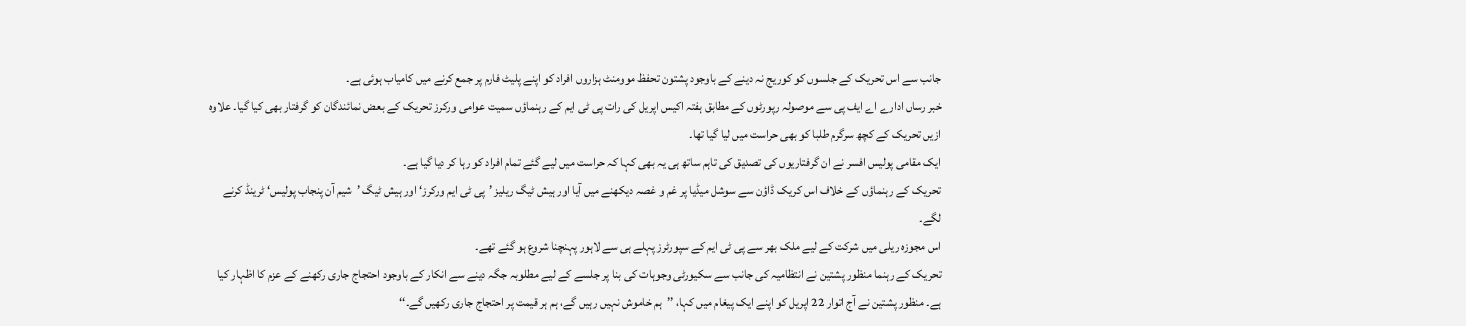جانب سے اس تحریک کے جلسوں کو کوریج نہ دینے کے باوجود پشتون تحفظ موومنٹ ہزاروں افراد کو اپنے پلیٹ فارم پر جمع کرنے میں کامیاب ہوئی ہے۔
خبر رساں ادارے اے ایف پی سے موصولہ رپورٹوں کے مطابق ہفتہ اکیس اپریل کی رات پی ٹی ایم کے رہنماؤں سمیت عوامی ورکرز تحریک کے بعض نمائندگان کو گرفتار بھی کیا گیا۔ علاوہ ازیں تحریک کے کچھ سرگرم طلبا کو بھی حراست میں لیا گیا تھا۔
ایک مقامی پولیس افسر نے ان گرفتاریوں کی تصدیق کی تاہم ساتھ ہی یہ بھی کہا کہ حراست میں لیے گئے تمام افراد کو رہا کر دیا گیا ہے۔
تحریک کے رہنماؤں کے خلاف اس کریک ڈاؤن سے سوشل میڈیا پر غم و غصہ دیکھنے میں آیا اور ہیش ٹیگ ریلیز ’پی ٹی ایم ورکرز‘ اور ہیش ٹیگ ’شیم آن پنجاب پولیس‘ ٹرینڈ کرنے لگے۔
اس مجوزہ ریلی میں شرکت کے لیے ملک بھر سے پی ٹی ایم کے سپورٹرز پہلے ہی سے لاہور پہنچنا شروع ہو گئے تھے۔
تحریک کے رہنما منظور پشتین نے انتظامیہ کی جانب سے سکیورٹی وجوہات کی بنا پر جلسے کے لیے مطلوبہ جگہ دینے سے انکار کے باوجود احتجاج جاری رکھنے کے عزم کا اظہار کیا ہے۔ منظور پشتین نے آج اتوار 22 اپریل کو اپنے ایک پیغام میں کہا، ’’ہم خاموش نہیں رہیں گے، ہم ہر قیمت پر احتجاج جاری رکھیں گے۔‘‘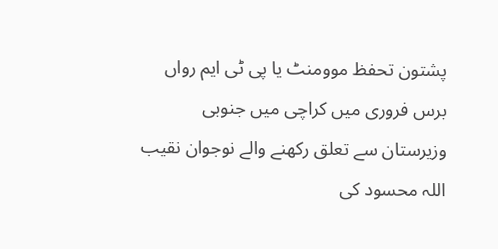پشتون تحفظ موومنٹ یا پی ٹی ایم رواں برس فروری میں کراچی میں جنوبی وزیرستان سے تعلق رکھنے والے نوجوان نقیب اللہ محسود کی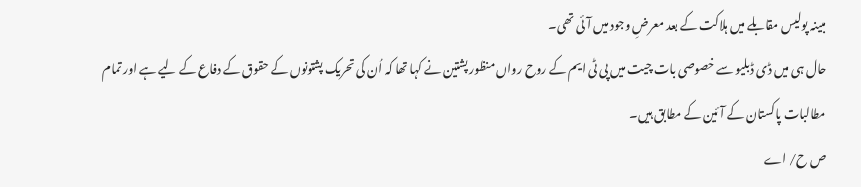مبینہ پولیس مقابلے میں ہلاکت کے بعد معرضِ وجود میں آئی تھی۔
حال ہی میں ڈی ڈبلیو سے خصوصی بات چیت میں پی ٹی ایم کے روح رواں منظور پشتین نے کہا تھا کہ اُن کی تحریک پشتونوں کے حقوق کے دفاع کے لیے ہے اور تمام مطالبات پاکستان کے آئین کے مطابق ہیں۔
ص ح/ اے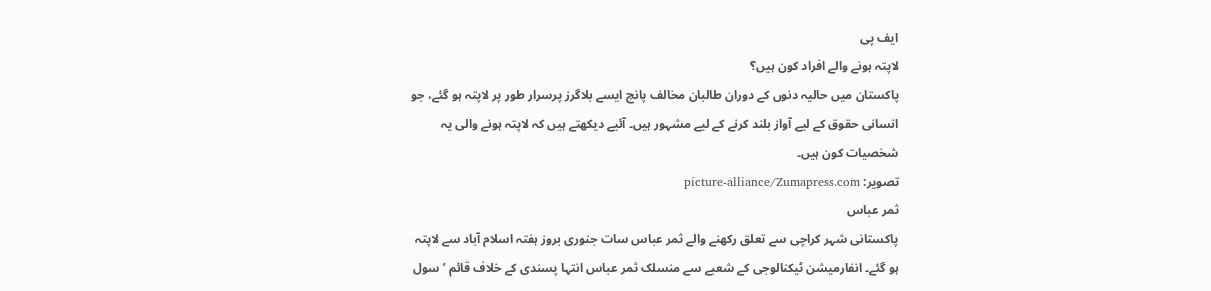ایف پی
لاپتہ ہونے والے افراد کون ہیں؟
پاکستان میں حالیہ دنوں کے دوران طالبان مخالف پانچ ایسے بلاگرز پرسرار طور پر لاپتہ ہو گئے، جو انسانی حقوق کے لیے آواز بلند کرنے کے لیے مشہور ہیں۔ آئیے دیکھتے ہیں کہ لاپتہ ہونے والی یہ شخصیات کون ہیں۔
تصویر: picture-alliance/Zumapress.com
ثمر عباس
پاکستانی شہر کراچی سے تعلق رکھنے والے ثمر عباس سات جنوری بروز ہفتہ اسلام آباد سے لاپتہ ہو گئے۔ انفارمیشن ٹیکنالوجی کے شعبے سے منسلک ثمر عباس انتہا پسندی کے خلاف قائم ’سول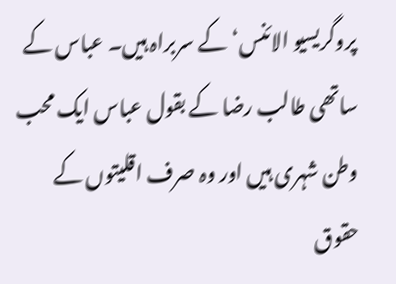پروگریسیو الائنس‘ کے سربراہ ہیں۔ عباس کے ساتھی طالب رضا کے بقول عباس ایک محب وطن شہری ہیں اور وہ صرف اقلیتوں کے حقوق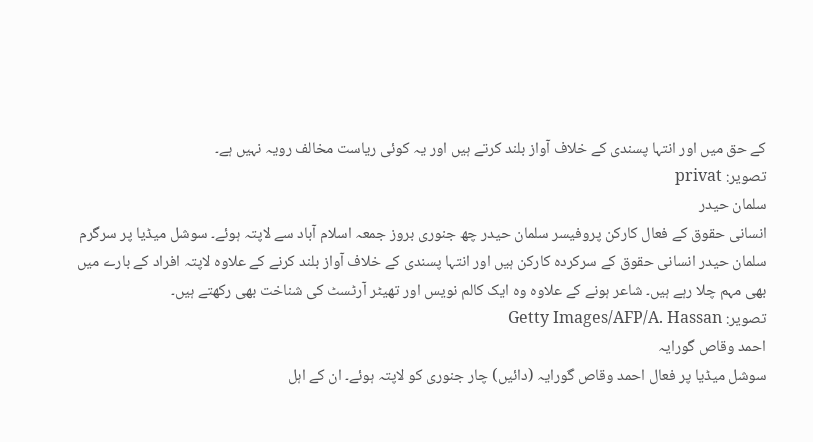کے حق میں اور انتہا پسندی کے خلاف آواز بلند کرتے ہیں اور یہ کوئی ریاست مخالف رویہ نہیں ہے۔
تصویر: privat
سلمان حیدر
انسانی حقوق کے فعال کارکن پروفیسر سلمان حیدر چھ جنوری بروز جمعہ اسلام آباد سے لاپتہ ہوئے۔ سوشل میڈیا پر سرگرم سلمان حیدر انسانی حقوق کے سرکردہ کارکن ہیں اور انتہا پسندی کے خلاف آواز بلند کرنے کے علاوہ لاپتہ افراد کے بارے میں بھی مہم چلا رہے ہیں۔ شاعر ہونے کے علاوہ وہ ایک کالم نویس اور تھیٹر آرٹسٹ کی شناخت بھی رکھتے ہیں۔
تصویر: Getty Images/AFP/A. Hassan
احمد وقاص گورایہ
سوشل میڈیا پر فعال احمد وقاص گورایہ (دائیں) چار جنوری کو لاپتہ ہوئے۔ ان کے اہل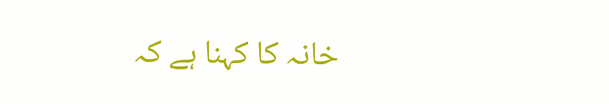خانہ کا کہنا ہے کہ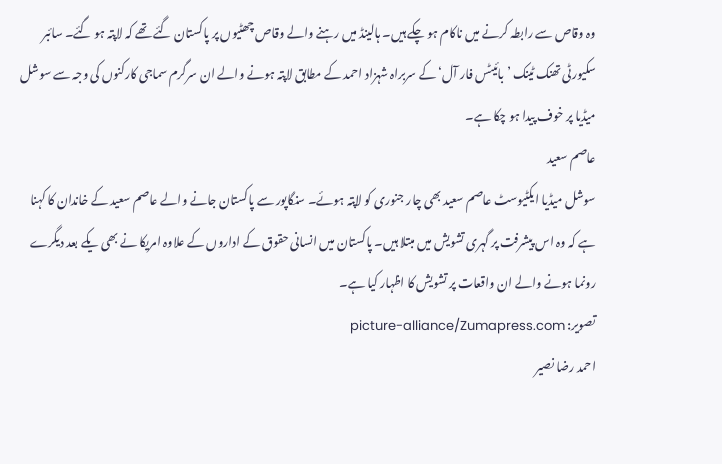وہ وقاص سے رابطہ کرنے میں ناکام ہو چکے ہیں۔ ہالینڈ میں رہنے والے وقاص چھٹیوں پر پاکستان گئے تھے کہ لاپتہ ہو گئے۔ سائبر سکیورٹی تھنک ٹینک ’بائیٹس فار آل‘ کے سربراہ شہزاد احمد کے مطابق لاپتہ ہونے والے ان سرگرم سماجی کارکنوں کی وجہ سے سوشل میڈیا پر خوف پیدا ہو چکا ہے۔
عاصم سعید
سوشل میڈیا ایکٹیوسٹ عاصم سعید بھی چار جنوری کو لاپتہ ہوئے۔ سنگاپور سے پاکستان جانے والے عاصم سعید کے خاندان کا کہنا ہے کہ وہ اس پیشرفت پر گہری تشویش میں مبتلا ہیں۔ پاکستان میں انسانی حقوق کے اداروں کے علاوہ امریکا نے بھی یکے بعد دیگرے رونما ہونے والے ان واقعات پر تشویش کا اظہار کیا ہے۔
تصویر: picture-alliance/Zumapress.com
احمد رضا نصیر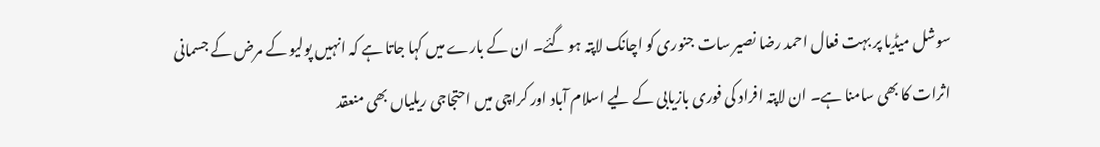سوشل میڈیا پر بہت فعال احمد رضا نصیر سات جنوری کو اچانک لاپتہ ہو گئے۔ ان کے بارے میں کہا جاتا ہے کہ انہیں پولیو کے مرض کے جسمانی اثرات کا بھی سامنا ہے۔ ان لاپتہ افراد کی فوری بازیابی کے لیے اسلام آباد اور کراچی میں احتجاجی ریلیاں بھی منعقد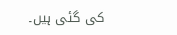کی گئی ہیں۔